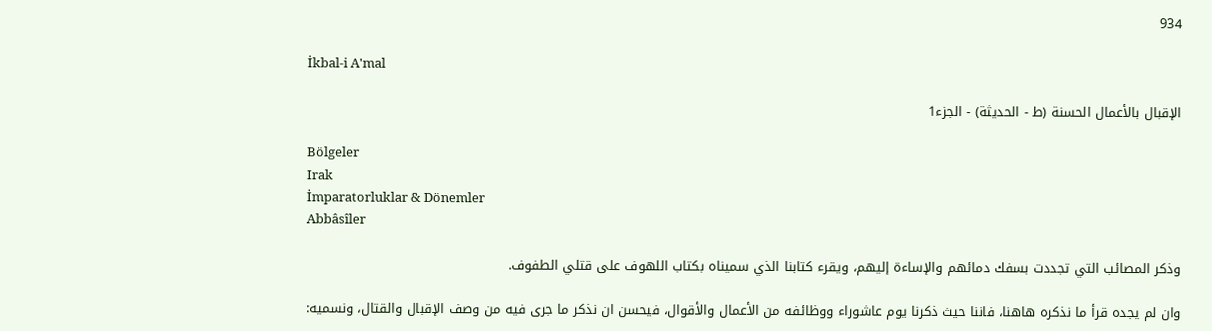934

İkbal-i A'mal

الإقبال بالأعمال الحسنة (ط - الحديثة) - الجزء1

Bölgeler
Irak
İmparatorluklar & Dönemler
Abbâsîler

وذكر المصائب التي تجددت بسفك دمائهم والإساءة إليهم، ويقرء كتابنا الذي سميناه بكتاب اللهوف على قتلي الطفوف.

وان لم يجده قرأ ما نذكره هاهنا، فاننا حيث ذكرنا يوم عاشوراء ووظائفه من الأعمال والأقوال، فيحسن ان نذكر ما جرى فيه من وصف الإقبال والقتال، ونسميه: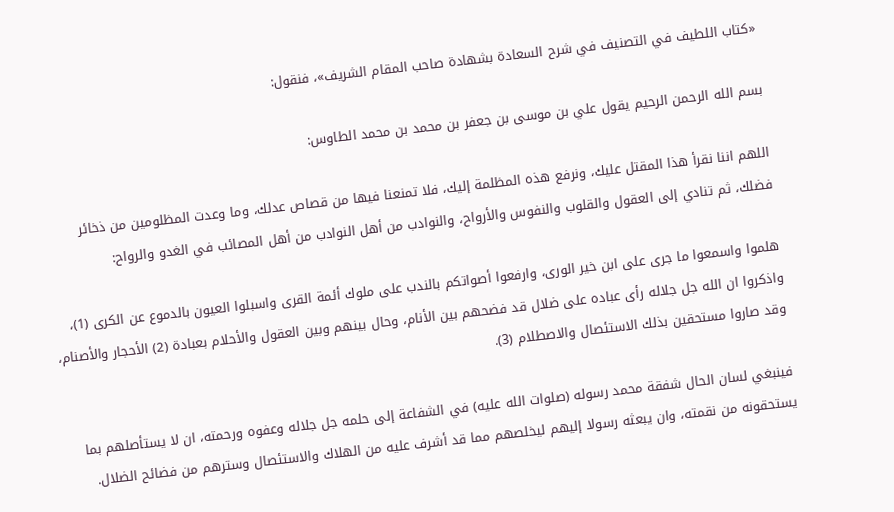«كتاب اللطيف في التصنيف في شرح السعادة بشهادة صاحب المقام الشريف»، فنقول:

بسم الله الرحمن الرحيم يقول علي بن موسى بن جعفر بن محمد بن محمد الطاوس:

اللهم اننا نقرأ هذا المقتل عليك، ونرفع هذه المظلمة إليك، فلا تمنعنا فيها من قصاص عدلك، وما وعدت المظلومين من ذخائر فضلك، ثم تنادي إلى العقول والقلوب والنفوس والأرواح، والنوادب من أهل النوادب من أهل المصائب في الغدو والرواح:

هلموا واسمعوا ما جرى على ابن خير الورى، وارفعوا أصواتكم بالندب على ملوك أئمة القرى واسبلوا العيون بالدموع عن الكرى (1)، واذكروا ان الله جل جلاله رأى عباده على ضلال قد فضحهم بين الأنام، وحال بينهم وبين العقول والأحلام بعبادة (2) الأحجار والأصنام، وقد صاروا مستحقين بذلك الاستئصال والاصطلام (3).

فينبغي لسان الحال شفقة محمد رسوله (صلوات الله عليه) في الشفاعة إلى حلمه جل جلاله وعفوه ورحمته، ان لا يستأصلهم بما يستحقونه من نقمته، وان يبعثه رسولا إليهم ليخلصهم مما قد أشرف عليه من الهلاك والاستئصال وسترهم من فضائح الضلال.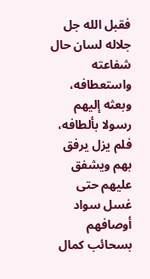فقبل الله جل جلاله لسان حال شفاعته واستعطافه، وبعثه إليهم رسولا بألطافه، فلم يزل يرفق بهم ويشفق عليهم حتى غسل سواد أوصافهم بسحائب كمال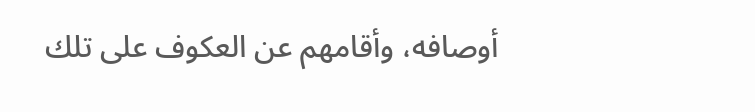أوصافه، وأقامهم عن العكوف على تلك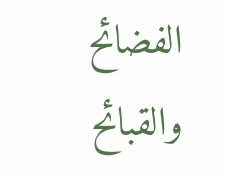الفضائح والقبائح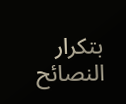بتكرار النصائح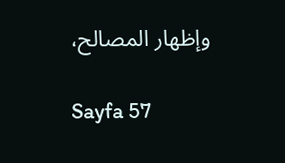وإظهار المصالح،

Sayfa 57